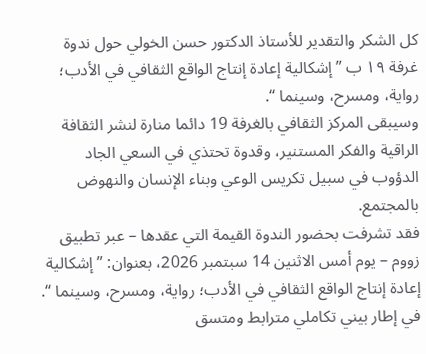كل الشكر والتقدير للأستاذ الدكتور حسن الخولي حول ندوة غرفة ١٩ ب ” إشكالية إعادة إنتاج الواقع الثقافي في الأدب؛ رواية، ومسرح، وسينما “.
وسيبقى المركز الثقافي بالغرفة 19 دائما منارة لنشر الثقافة الراقية والفكر المستنير، وقدوة تحتذي في السعي الجاد الدؤوب في سبيل تكريس الوعي وبناء الإنسان والنهوض بالمجتمع.
فقد تشرفت بحضور الندوة القيمة التي عقدها – عبر تطبيق زووم – يوم أمس الاثنين 14 سبتمبر 2026، بعنوان: ” إشكالية إعادة إنتاج الواقع الثقافي في الأدب؛ رواية، ومسرح، وسينما “.
في إطار بيني تكاملي مترابط ومتسق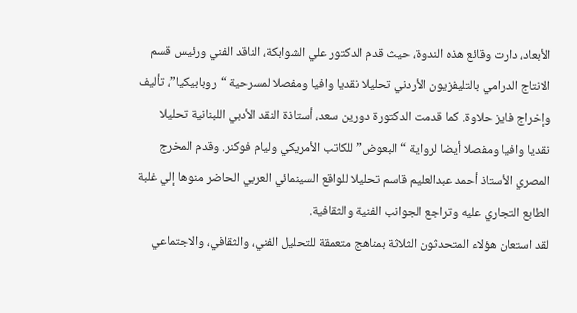الأبعاد، دارت وقائع هذه الندوة، حيث قدم الدكتور علي الشوابكة، الناقد الفني ورئيس قسم الانتاج الدرامي بالتليفزيون الأردني تحليلا نقديا وافيا ومفصلا لمسرحية “روبابيكيا”، تأليف وإخراج فايز حلاوة. كما قدمت الدكتورة دورين سعد، أستاذة النقد الأدبي اللبنانية تحليلا نقديا وافيا ومفصلا أيضا لرواية “البعوض” للكاتب الأمريكي وليام فوكنر. وقدم المخرج المصري الأستاذ أحمد عبدالعليم قاسم تحليلا للواقع السينمائي العربي الحاضر منوها إلي غلبة الطابع التجاري عليه وتراجع الجوانب الفنية والثقافية.
لقد استعان هؤلاء المتحدثون الثلاثة بمناهج متعمقة للتحليل الفني، والثقافي، والاجتماعي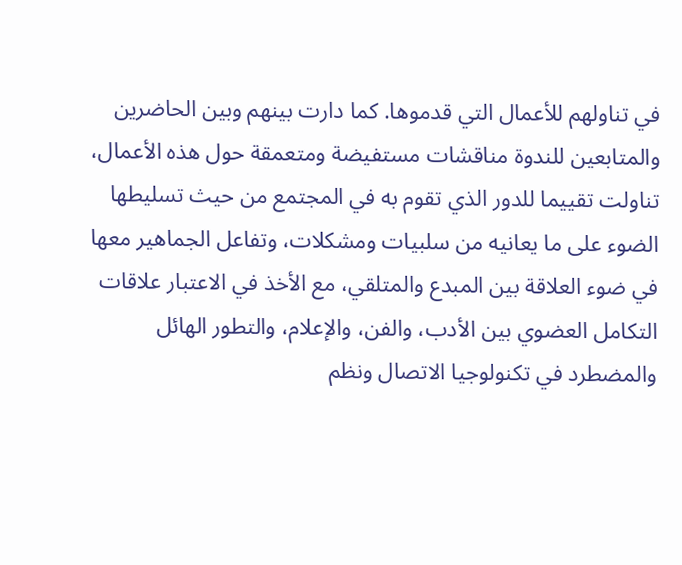في تناولهم للأعمال التي قدموها. كما دارت بينهم وبين الحاضرين والمتابعين للندوة مناقشات مستفيضة ومتعمقة حول هذه الأعمال، تناولت تقييما للدور الذي تقوم به في المجتمع من حيث تسليطها الضوء على ما يعانيه من سلبيات ومشكلات، وتفاعل الجماهير معها في ضوء العلاقة بين المبدع والمتلقي، مع الأخذ في الاعتبار علاقات التكامل العضوي بين الأدب، والفن، والإعلام، والتطور الهائل والمضطرد في تكنولوجيا الاتصال ونظم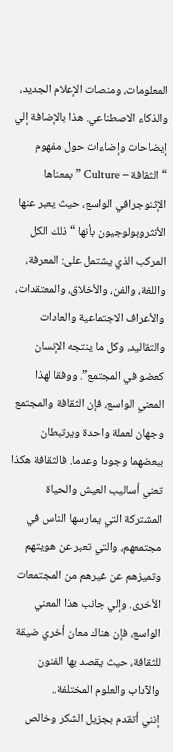المعلومات، ومنصات الإعلام الجديد، والذكاء الاصطناعي. هذا بالإضافة إلي إيضاحات وإضاءات حول مفهوم “الثقافة – Culture ” بمعناها الإثنوجرافي الواسع، حيث يعبر عنها الأنثروبولوجيون بأنها “ذلك الكل المركب الذي يشتمل على: المعرفة، واللغة، والفن، والأخلاق، والمعتقدات، والأعراف الاجتماعية والعادات والتقاليد، وكل ما ينتجه الإنسان كعضو في المجتمع”. ووفقا لهذا المعني الواسع، فإن الثقافة والمجتمع وجهان لعملة واحدة ويرتبطان ببعضهما وجودا وعدما. فالثقافة هكذا تعني أساليب العيش والحياة المشتركة التي يمارسها الناس في مجتمعهم، والتي تعبر عن هويتهم وتميزهم عن غيرهم من المجتمعات الأخرى. وإلي جانب هذا المعني الواسع، فإن هناك معان أخري ضيقة للثقافة، حيث يقصد بها الفنون والآداب والعلوم المختلفة..
إنني أتقدم بجزيل الشكر وخالص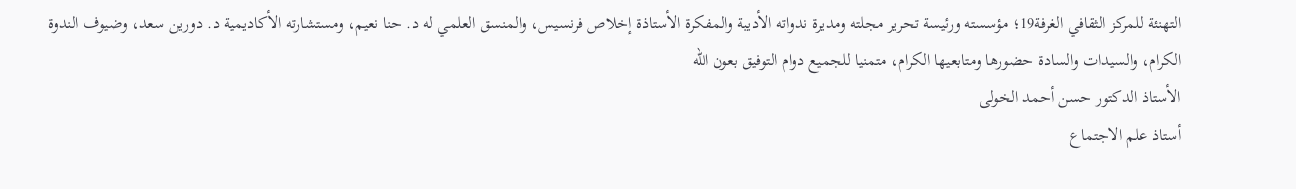التهنئة للمركز الثقافي الغرفة19؛ مؤسسته ورئيسة تحرير مجلته ومديرة ندواته الأديبة والمفكرة الأستاذة إخلاص فرنسيس، والمنسق العلمي له د. حنا نعيم، ومستشارته الأكاديمية د. دورين سعد، وضيوف الندوة الكرام، والسيدات والسادة حضورها ومتابعيها الكرام، متمنيا للجميع دوام التوفيق بعون الله
الأستاذ الدكتور حسن أحمد الخولى
أستاذ علم الاجتماع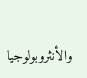والأنثروبولوجيا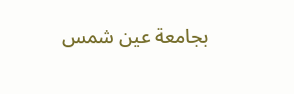بجامعة عين شمس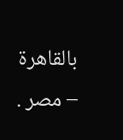بالقاهرة – مصر .